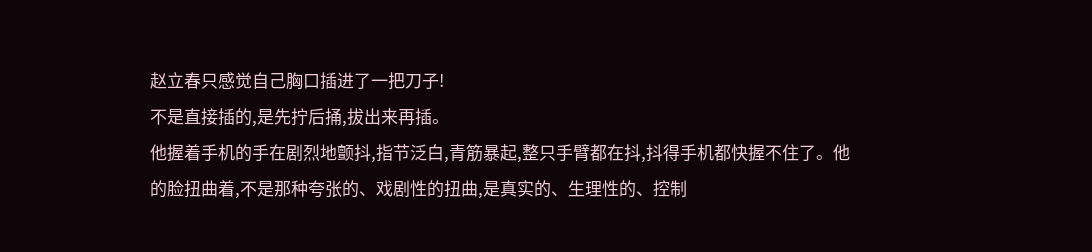赵立春只感觉自己胸口插进了一把刀子!
不是直接插的,是先拧后捅,拔出来再插。
他握着手机的手在剧烈地颤抖,指节泛白,青筋暴起,整只手臂都在抖,抖得手机都快握不住了。他
的脸扭曲着,不是那种夸张的、戏剧性的扭曲,是真实的、生理性的、控制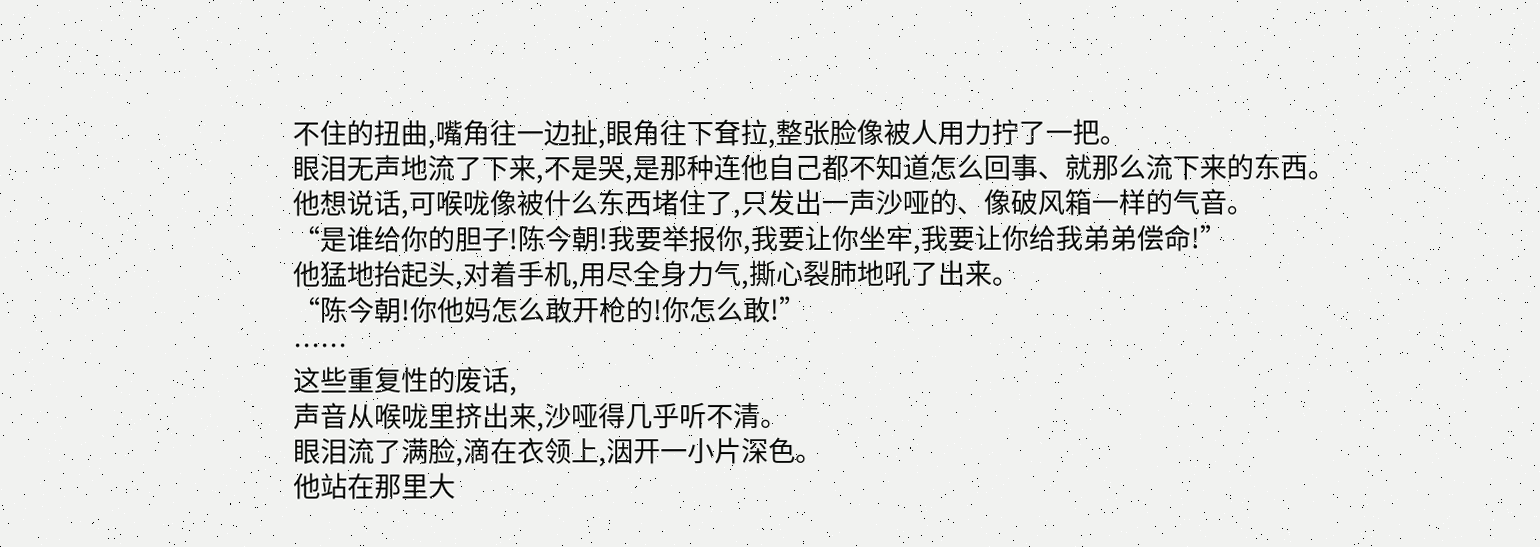不住的扭曲,嘴角往一边扯,眼角往下耷拉,整张脸像被人用力拧了一把。
眼泪无声地流了下来,不是哭,是那种连他自己都不知道怎么回事、就那么流下来的东西。
他想说话,可喉咙像被什么东西堵住了,只发出一声沙哑的、像破风箱一样的气音。
“是谁给你的胆子!陈今朝!我要举报你,我要让你坐牢,我要让你给我弟弟偿命!”
他猛地抬起头,对着手机,用尽全身力气,撕心裂肺地吼了出来。
“陈今朝!你他妈怎么敢开枪的!你怎么敢!”
……
这些重复性的废话,
声音从喉咙里挤出来,沙哑得几乎听不清。
眼泪流了满脸,滴在衣领上,洇开一小片深色。
他站在那里大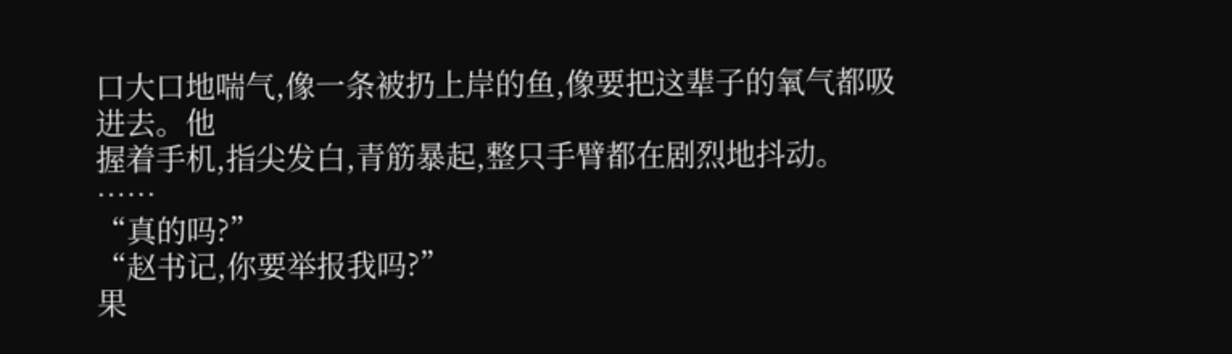口大口地喘气,像一条被扔上岸的鱼,像要把这辈子的氧气都吸进去。他
握着手机,指尖发白,青筋暴起,整只手臂都在剧烈地抖动。
……
“真的吗?”
“赵书记,你要举报我吗?”
果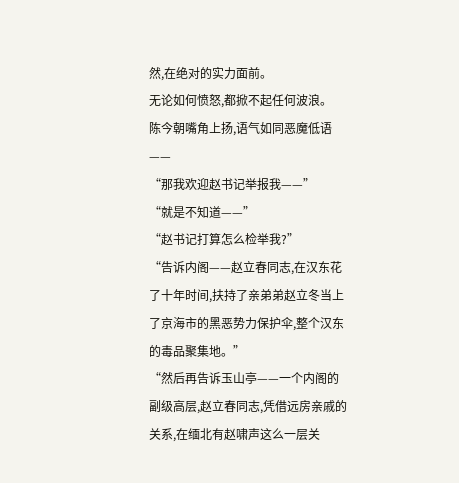然,在绝对的实力面前。
无论如何愤怒,都掀不起任何波浪。
陈今朝嘴角上扬,语气如同恶魔低语——
“那我欢迎赵书记举报我——”
“就是不知道——”
“赵书记打算怎么检举我?”
“告诉内阁——赵立春同志,在汉东花了十年时间,扶持了亲弟弟赵立冬当上了京海市的黑恶势力保护伞,整个汉东的毒品聚集地。”
“然后再告诉玉山亭——一个内阁的副级高层,赵立春同志,凭借远房亲戚的关系,在缅北有赵啸声这么一层关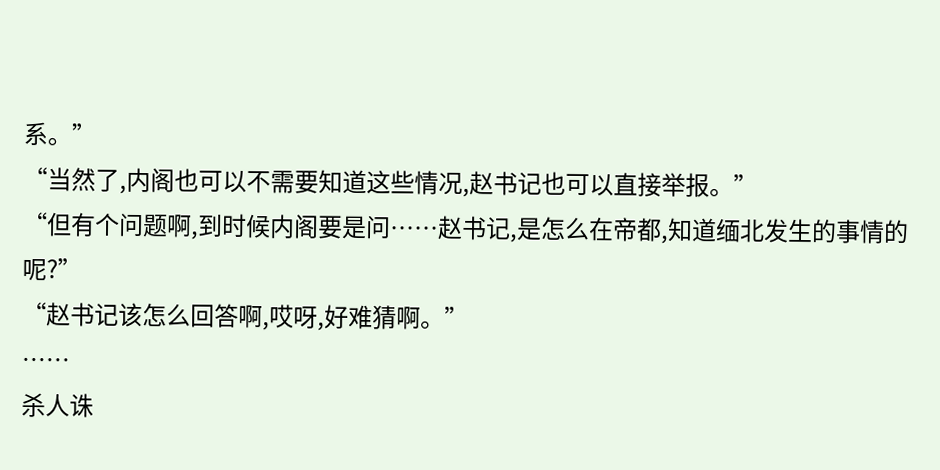系。”
“当然了,内阁也可以不需要知道这些情况,赵书记也可以直接举报。”
“但有个问题啊,到时候内阁要是问……赵书记,是怎么在帝都,知道缅北发生的事情的呢?”
“赵书记该怎么回答啊,哎呀,好难猜啊。”
……
杀人诛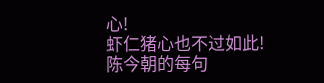心!
虾仁猪心也不过如此!
陈今朝的每句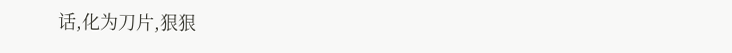话,化为刀片,狠狠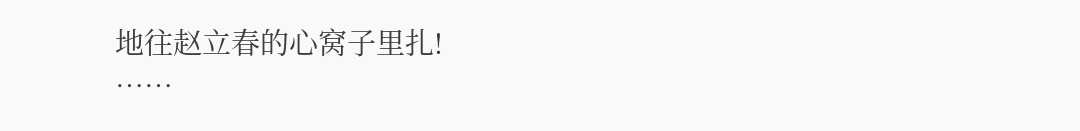地往赵立春的心窝子里扎!
……